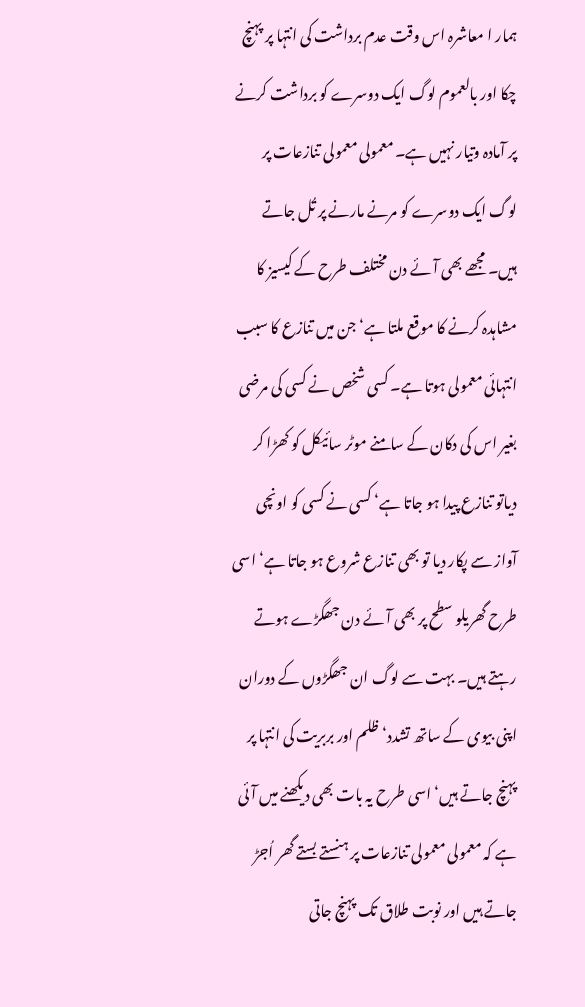ہمار ا معاشرہ اس وقت عدم برداشت کی انتہا پر پہنچ چکا اور بالعموم لوگ ایک دوسرے کو برداشت کرنے پر آمادہ وتیار نہیں ہے۔ معمولی معمولی تنازعات پر لوگ ایک دوسرے کو مرنے مارنے پر تُل جاتے ہیں۔ مجھے بھی آئے دن مختلف طرح کے کیسیز کا مشاہدہ کرنے کا موقع ملتا ہے‘ جن میں تنازع کا سبب انتہائی معمولی ہوتا ہے۔ کسی شخص نے کسی کی مرضی بغیر اس کی دکان کے سامنے موٹر سائیکل کو کھڑا کر دیاتو تنازع پیدا ہو جاتا ہے‘ کسی نے کسی کو اونچی آواز سے پکار دیا تو بھی تنازع شروع ہو جاتا ہے‘ اسی طرح گھریلو سطح پر بھی آئے دن جھگڑے ہوتے رہتے ہیں۔ بہت سے لوگ ان جھگڑوں کے دوران اپنی بیوی کے ساتھ تشدد‘ ظلم اور بربریت کی انتہا پر پہنچ جاتے ہیں‘ اسی طرح یہ بات بھی دیکھنے میں آئی ہے کہ معمولی معمولی تنازعات پر ہنستے بستے گھر اُجڑ جاتے ہیں اور نوبت طلاق تک پہنچ جاتی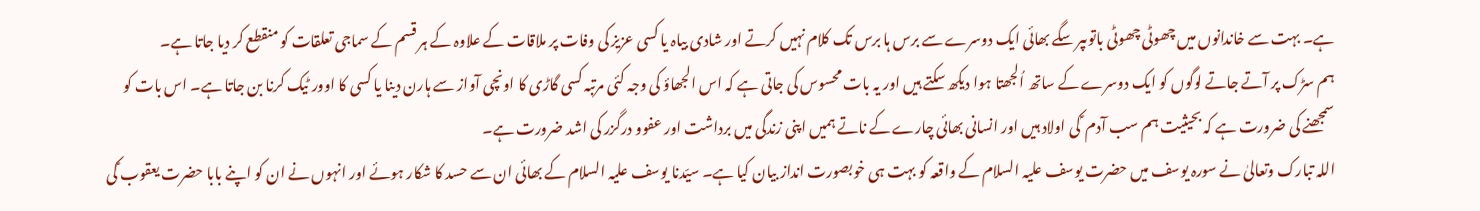ہے۔ بہت سے خاندانوں میں چھوٹی چھوٹی باتوںپر سگے بھائی ایک دوسرے سے برس ہا برس تک کلام نہیں کرتے اور شادی بیاہ یا کسی عزیز کی وفات پر ملاقات کے علاوہ کے ہر قسم کے سماجی تعلقات کو منقطع کر دیا جاتا ہے۔
ہم سڑک پر آتے جاتے لوگوں کو ایک دوسرے کے ساتھ اُلجھتا ہوا دیکھ سکتے ہیں اور یہ بات محسوس کی جاتی ہے کہ اس الجھاؤ کی وجہ کئی مرتبہ کسی گاڑی کا اونچی آواز سے ہارن دینا یا کسی کا اوور ٹیک کرنا بن جاتا ہے۔ اس بات کو سمجھنے کی ضرورت ہے کہ بحیثیت ہم سب آدم ؑ کی اولاد ہیں اور انسانی بھائی چارے کے ناتے ہمیں اپنی زندگی میں برداشت اور عفوو درگزر کی اشد ضرورت ہے۔
اللہ تبارک وتعالیٰ نے سورہ یوسف میں حضرت یوسف علیہ السلام کے واقعہ کو بہت ہی خوبصورت انداز بیان کیا ہے۔ سیّدنا یوسف علیہ السلام کے بھائی ان سے حسد کا شکار ہوئے اور انہوں نے ان کو اپنے بابا حضرت یعقوب ؑکی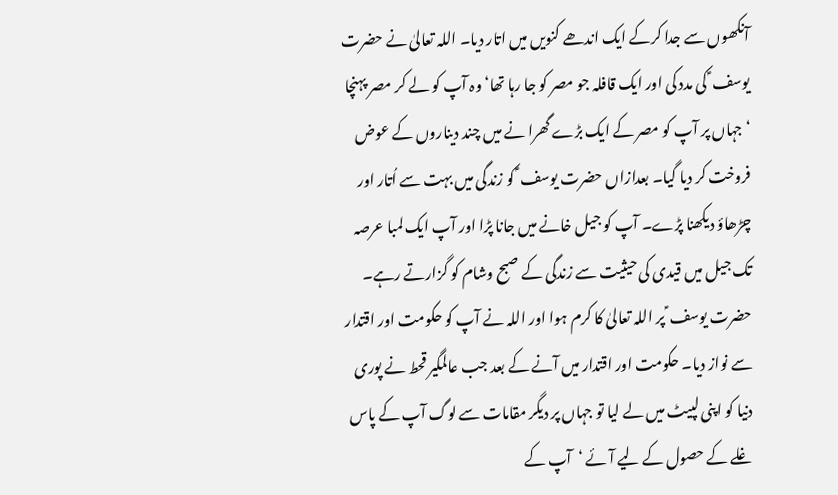آنکھوں سے جدا کرکے ایک اندھے کنویں میں اتار دیا۔ اللہ تعالیٰ نے حضرت یوسف ؑ کی مدد کی اور ایک قافلہ جو مصر کو جا رہا تھا‘ وہ آپ کو لے کر مصر پہنچا ‘جہاں پر آپ کو مصر کے ایک بڑے گھرا نے میں چند دیناروں کے عوض فروخت کر دیا گیا۔ بعدازاں حضرت یوسف ؑ کو زندگی میں بہت سے اُتار اور چڑھاؤ دیکھنا پڑے۔ آپ کو جیل خانے میں جانا پڑا اور آپ ایک لمبا عرصہ تک جیل میں قیدی کی حیثیت سے زندگی کے صبح وشام کو گزارتے رہے۔ حضرت یوسف ؑ پر اللہ تعالیٰ کا کرم ہوا اور اللہ نے آپ کو حکومت اور اقتدار سے نواز دیا۔ حکومت اور اقتدار میں آنے کے بعد جب عالمگیر قحط نے پوری دنیا کو اپنی لپیٹ میں لے لیا تو جہاں پر دیگر مقامات سے لوگ آپ کے پاس غلے کے حصول کے لیے آئے ‘آپ کے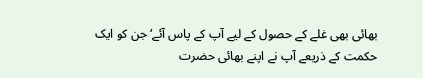بھائی بھی غلے کے حصول کے لیے آپ کے پاس آئے‘ جن کو ایک حکمت کے ذریعے آپ نے اپنے بھائی حضرت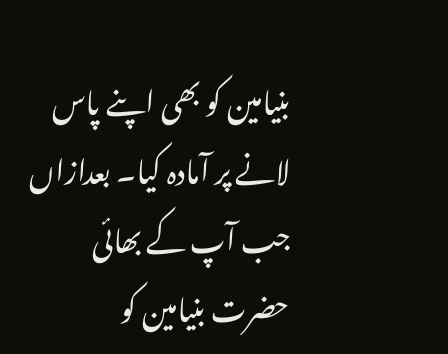بنیامین کو بھی اپنے پاس لانے پر آمادہ کیا۔ بعدازاں جب آپ کے بھائی حضرت بنیامین کو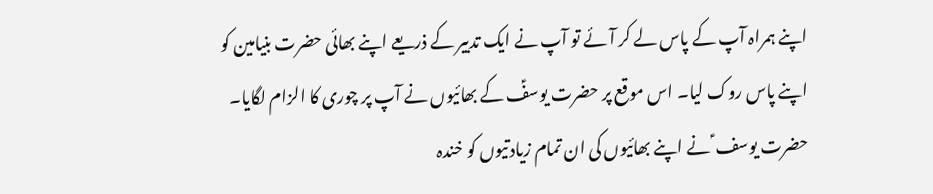اپنے ہمراہ آپ کے پاس لے کر آئے تو آپ نے ایک تدبیر کے ذریعے اپنے بھائی حضرت بنیامین کو اپنے پاس روک لیا۔ اس موقع پر حضرت یوسفؑ کے بھائیوں نے آپ پر چوری کا الزام لگایا۔ حضرت یوسف ؑ نے اپنے بھائیوں کی ان تمام زیادتیوں کو خندہ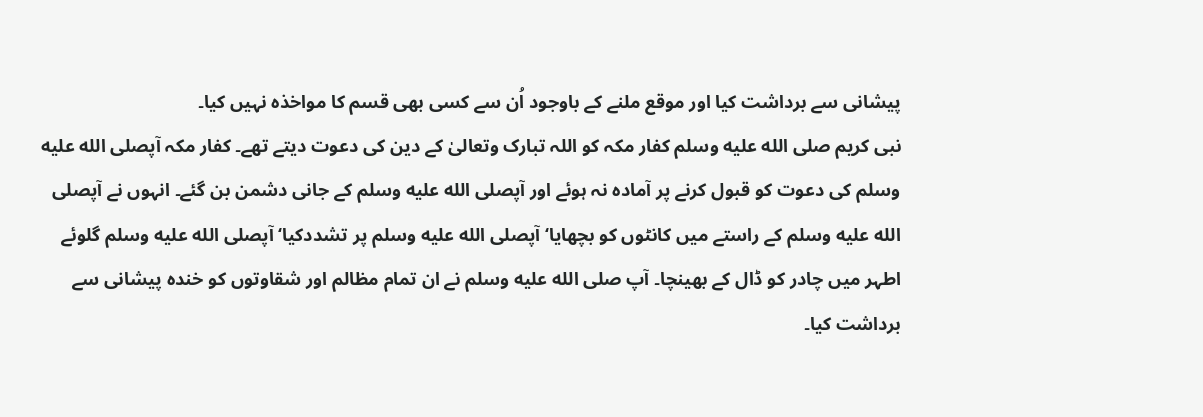پیشانی سے برداشت کیا اور موقع ملنے کے باوجود اُن سے کسی بھی قسم کا مواخذہ نہیں کیا۔
نبی کریم صلى الله عليه وسلم کفار مکہ کو اللہ تبارک وتعالیٰ کے دین کی دعوت دیتے تھے۔ کفار مکہ آپصلى الله عليه وسلم کی دعوت کو قبول کرنے پر آمادہ نہ ہوئے اور آپصلى الله عليه وسلم کے جانی دشمن بن گئے۔ انہوں نے آپصلى الله عليه وسلم کے راستے میں کانٹوں کو بچھایا‘ آپصلى الله عليه وسلم پر تشددکیا‘ آپصلى الله عليه وسلم گلوئے اطہر میں چادر کو ڈال کے بھینچا۔ آپ صلى الله عليه وسلم نے ان تمام مظالم اور شقاوتوں کو خندہ پیشانی سے برداشت کیا۔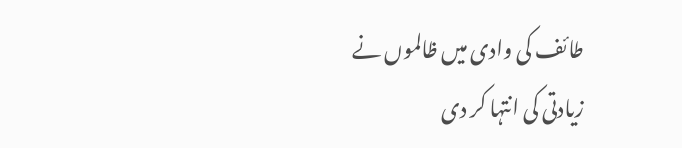طائف کی وادی میں ظالموں نے زیادتی کی انتہا کر دی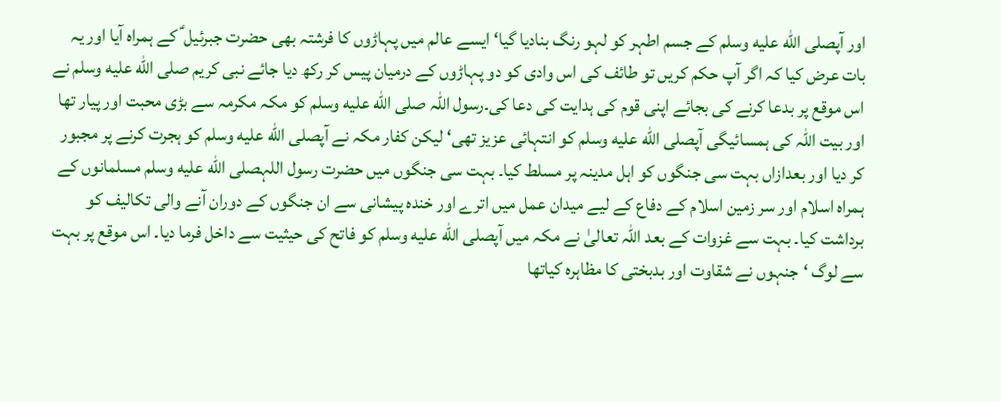اور آپصلى الله عليه وسلم کے جسم اطہر کو لہو رنگ بنادیا گیا‘ ایسے عالم میں پہاڑوں کا فرشتہ بھی حضرت جبرئیل ؑ کے ہمراہ آیا اور یہ بات عرض کیا کہ اگر آپ حکم کریں تو طائف کی اس وادی کو دو پہاڑوں کے درمیان پیس کر رکھ دیا جائے نبی کریم صلى الله عليه وسلم نے اس موقع پر بدعا کرنے کی بجائے اپنی قوم کی ہدایت کی دعا کی۔رسول اللہ صلى الله عليه وسلم کو مکہ مکرمہ سے بڑی محبت اور پیار تھا اور بیت اللہ کی ہمسائیگی آپصلى الله عليه وسلم کو انتہائی عزیز تھی‘ لیکن کفار مکہ نے آپصلى الله عليه وسلم کو ہجرت کرنے پر مجبور کر دیا اور بعدازاں بہت سی جنگوں کو اہل مدینہ پر مسلط کیا۔ بہت سی جنگوں میں حضرت رسول اللہصلى الله عليه وسلم مسلمانوں کے ہمراہ اسلام اور سر زمین اسلام کے دفاع کے لیے میدان عمل میں اترے اور خندہ پیشانی سے ان جنگوں کے دوران آنے والی تکالیف کو برداشت کیا۔ بہت سے غزوات کے بعد اللہ تعالیٰ نے مکہ میں آپصلى الله عليه وسلم کو فاتح کی حیثیت سے داخل فرما دیا۔ اس موقع پر بہت سے لوگ ‘جنہوں نے شقاوت اور بدبختی کا مظاہرہ کیاتھا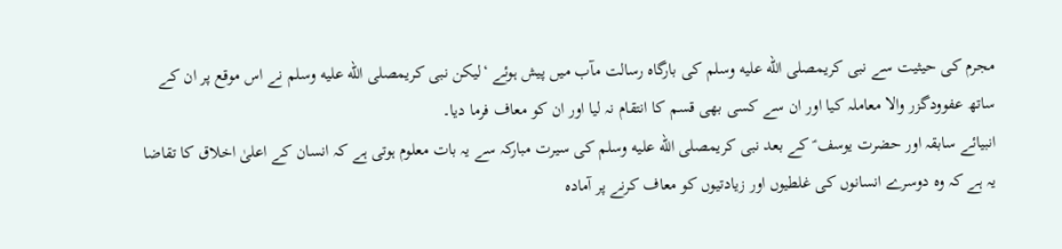مجرم کی حیثیت سے نبی کریمصلى الله عليه وسلم کی بارگاہ رسالت مآب میں پیش ہوئے ‘لیکن نبی کریمصلى الله عليه وسلم نے اس موقع پر ان کے ساتھ عفوودگزر والا معاملہ کیا اور ان سے کسی بھی قسم کا انتقام نہ لیا اور ان کو معاف فرما دیا۔
انبیائے سابقہ اور حضرت یوسف ؑ کے بعد نبی کریمصلى الله عليه وسلم کی سیرت مبارکہ سے یہ بات معلوم ہوتی ہے کہ انسان کے اعلیٰ اخلاق کا تقاضا یہ ہے کہ وہ دوسرے انسانوں کی غلطیوں اور زیادتیوں کو معاف کرنے پر آمادہ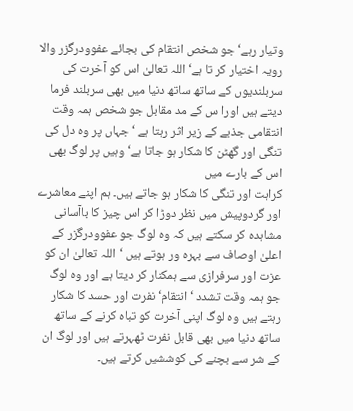وتیار رہے‘ جو شخص انتقام کی بجائے عفوودرگزر والا رویہ اختیار کر تا ہے‘ اللہ تعالیٰ اس کو آخرت کی سربلندیوں کے ساتھ ساتھ دنیا میں بھی سربلند فرما دیتے ہیں اورا س کے مد مقابل جو شخص ہمہ وقت انتقامی جذبے کے زیر اثر رہتا ہے ‘جہاں پر وہ دل کی تنگی اور گھٹن کا شکار ہو جاتا ہے‘ وہیں پر لوگ بھی اس کے بارے میں
کراہت اور تنگی کا شکار ہو جاتے ہیں۔ ہم اپنے معاشرے اور گردوپیش میں نظر دوڑا کر اس چیز کا باآسانی مشاہدہ کر سکتے ہیں کہ وہ لوگ جو عفوودرگزر کے اعلیٰ اوصاف سے بہرہ ور ہوتے ہیں ‘اللہ تعالیٰ ان کو عزت اور سرفرازی سے ہمکنار کر دیتا ہے اور وہ لوگ جو ہمہ وقت تشدد ‘ انتقام‘ نفرت اور حسد کا شکار رہتے ہیں وہ لوگ اپنی آخرت کو تباہ کرنے کے ساتھ ساتھ دنیا میں بھی قابل نفرت ٹھہرتے ہیں اور لوگ ان کے شر سے بچنے کی کوششیں کرتے ہیں۔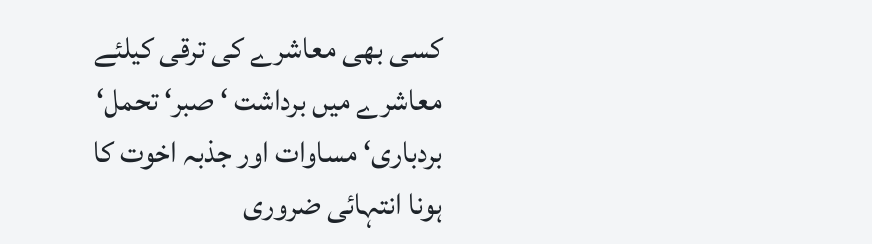کسی بھی معاشرے کی ترقی کیلئے معاشرے میں برداشت ‘ صبر‘ تحمل‘ بردباری‘ مساوات اور جذبہ اخوت کا ہونا انتہائی ضروری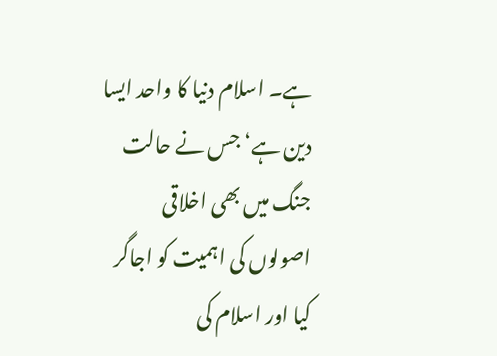ہے۔ اسلام دنیا کا واحد ایسا دین ہے‘ جس نے حالت جنگ میں بھی اخلاقی اصولوں کی اہمیت کو اجاگر کیا اور اسلام کی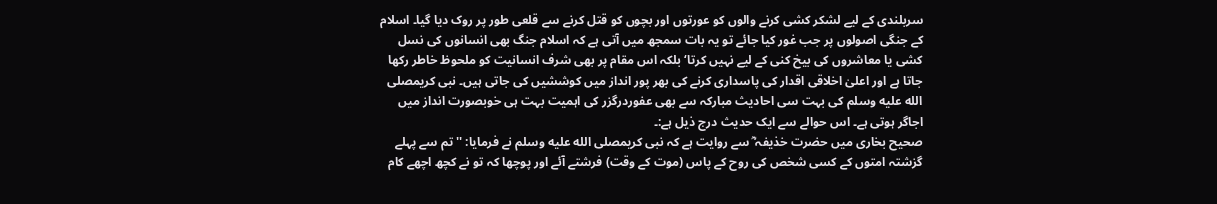سربلندی کے لیے لشکر کشی کرنے والوں کو عورتوں اور بچوں کو قتل کرنے سے قلعی طور پر روک دیا گیا۔ اسلام کے جنگی اصولوں پر جب غور کیا جائے تو یہ بات سمجھ میں آتی ہے کہ اسلام جنگ بھی انسانوں کی نسل کشی یا معاشروں کی بیخ کنی کے لیے نہیں کرتا‘ بلکہ اس مقام پر بھی شرف انسانیت کو ملحوظ خاطر رکھا جاتا ہے اور اعلیٰ اخلاقی اقدار کی پاسداری کرنے کی بھر پور انداز میں کوششیں کی جاتی ہیں۔ نبی کریمصلى الله عليه وسلم کی بہت سی احادیث مبارکہ سے بھی عفوردرگزر کی اہمیت بہت ہی خوبصورت انداز میں اجاگر ہوتی ہے۔ اس حوالے سے ایک حدیث درج ذیل ہے:۔
صحیح بخاری میں حضرت خذیفہ ؓ سے روایت ہے کہ نبی کریمصلى الله عليه وسلم نے فرمایا: '' تم سے پہلے گزشتہ امتوں کے کسی شخص کی روح کے پاس (موت کے وقت) فرشتے آئے اور پوچھا کہ تو نے کچھ اچھے کام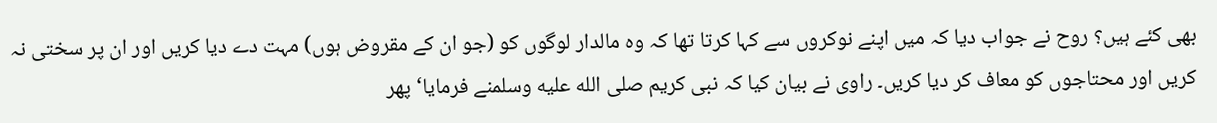بھی کئے ہیں؟ روح نے جواب دیا کہ میں اپنے نوکروں سے کہا کرتا تھا کہ وہ مالدار لوگوں کو (جو ان کے مقروض ہوں) مہت دے دیا کریں اور ان پر سختی نہ کریں اور محتاجوں کو معاف کر دیا کریں۔ راوی نے بیان کیا کہ نبی کریم صلى الله عليه وسلمنے فرمایا‘ پھر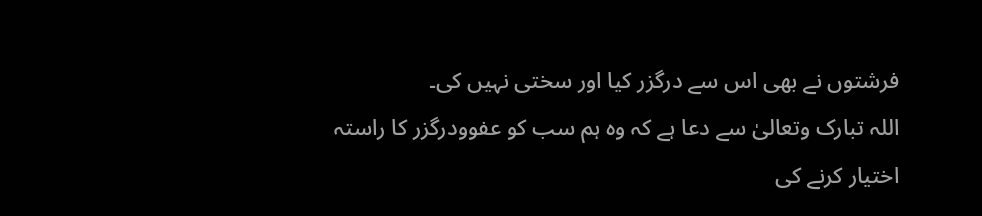فرشتوں نے بھی اس سے درگزر کیا اور سختی نہیں کی۔
اللہ تبارک وتعالیٰ سے دعا ہے کہ وہ ہم سب کو عفوودرگزر کا راستہ اختیار کرنے کی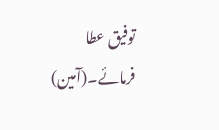توفیق عطا فرمائے۔(آمین)